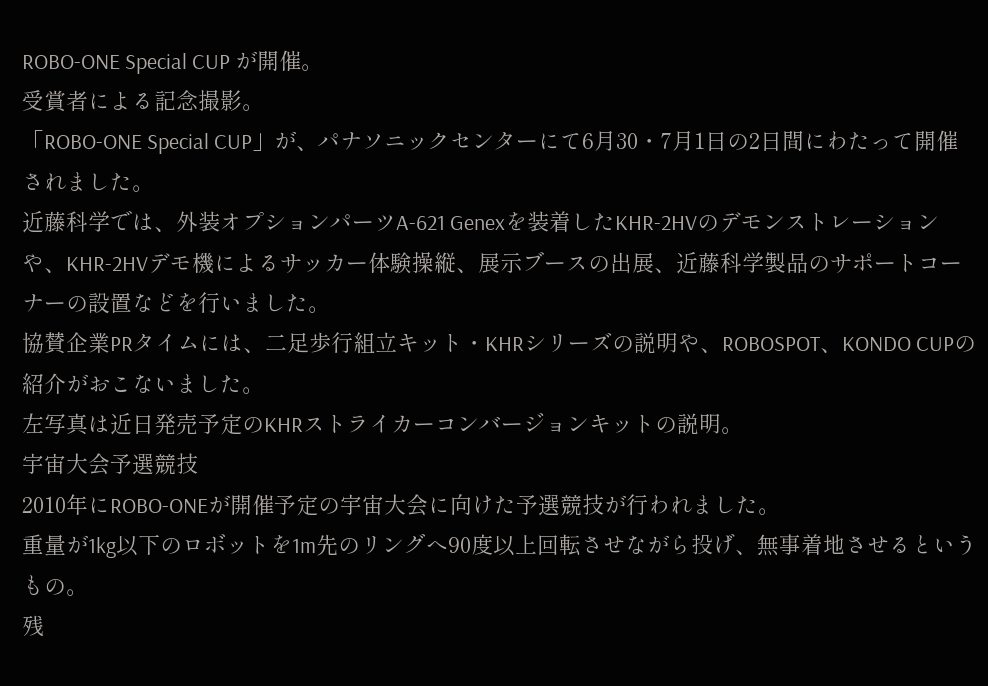ROBO-ONE Special CUP が開催。
受賞者による記念撮影。
「ROBO-ONE Special CUP」が、パナソニックセンターにて6月30・7月1日の2日間にわたって開催されました。
近藤科学では、外装オプションパーツA-621 Genexを装着したKHR-2HVのデモンストレーションや、KHR-2HVデモ機によるサッカー体験操縦、展示ブースの出展、近藤科学製品のサポートコーナーの設置などを行いました。
協賛企業PRタイムには、二足歩行組立キット・KHRシリーズの説明や、ROBOSPOT、KONDO CUPの紹介がおこないました。
左写真は近日発売予定のKHRストライカーコンバージョンキットの説明。
宇宙大会予選競技
2010年にROBO-ONEが開催予定の宇宙大会に向けた予選競技が行われました。
重量が1kg以下のロボットを1m先のリングへ90度以上回転させながら投げ、無事着地させるというもの。
残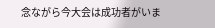念ながら今大会は成功者がいま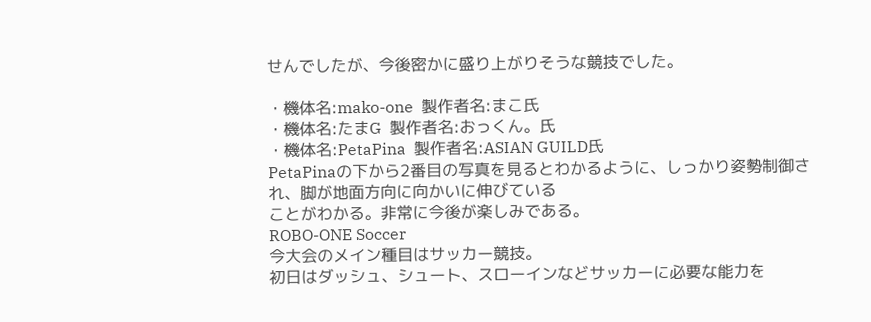せんでしたが、今後密かに盛り上がりそうな競技でした。

・機体名:mako-one  製作者名:まこ氏
・機体名:たまG  製作者名:おっくん。氏
・機体名:PetaPina  製作者名:ASIAN GUILD氏
PetaPinaの下から2番目の写真を見るとわかるように、しっかり姿勢制御され、脚が地面方向に向かいに伸びている
ことがわかる。非常に今後が楽しみである。
ROBO-ONE Soccer
今大会のメイン種目はサッカー競技。
初日はダッシュ、シュート、スローインなどサッカーに必要な能力を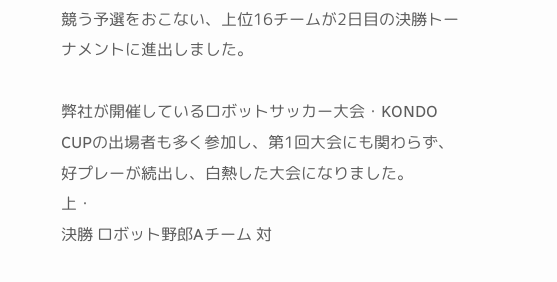競う予選をおこない、上位16チームが2日目の決勝トーナメントに進出しました。

弊社が開催しているロボットサッカー大会・KONDO CUPの出場者も多く参加し、第1回大会にも関わらず、好プレーが続出し、白熱した大会になりました。
上・
決勝 ロボット野郎Aチーム 対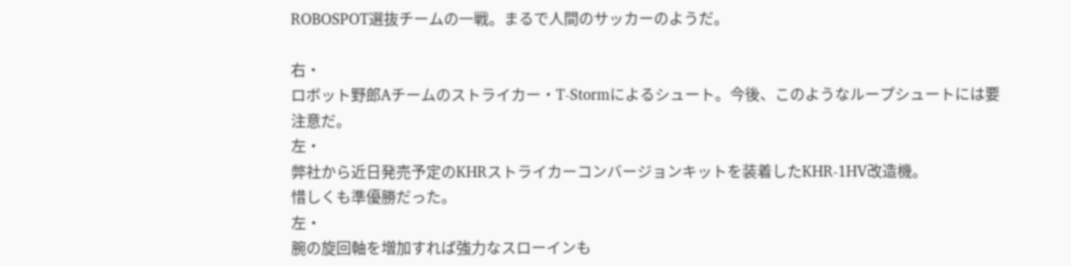ROBOSPOT選抜チームの一戦。まるで人間のサッカーのようだ。

右・
ロボット野郎Aチームのストライカー・T-Stormによるシュート。今後、このようなループシュートには要注意だ。
左・
弊社から近日発売予定のKHRストライカーコンバージョンキットを装着したKHR-1HV改造機。
惜しくも準優勝だった。
左・
腕の旋回軸を増加すれば強力なスローインも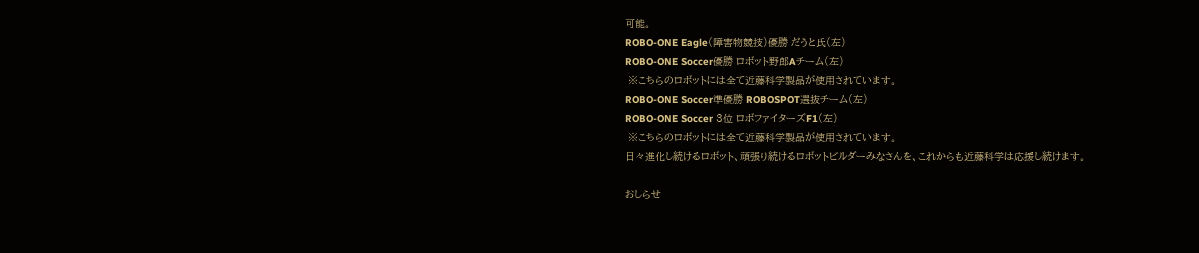可能。
ROBO-ONE Eagle(障害物競技)優勝 だうと氏(左)
ROBO-ONE Soccer優勝 ロボット野郎Aチーム(左)
 ※こちらのロボットには全て近藤科学製品が使用されています。
ROBO-ONE Soccer準優勝 ROBOSPOT選抜チーム(左)
ROBO-ONE Soccer 3位 ロボファイターズF1(左)
 ※こちらのロボットには全て近藤科学製品が使用されています。
日々進化し続けるロボット、頑張り続けるロボットビルダーみなさんを、これからも近藤科学は応援し続けます。

おしらせ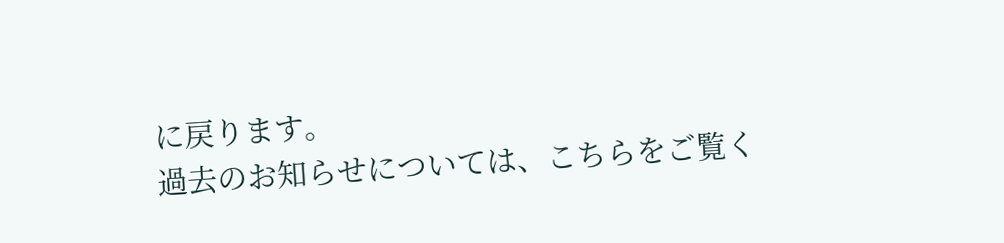に戻ります。
過去のお知らせについては、こちらをご覧く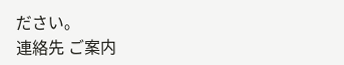ださい。
連絡先 ご案内